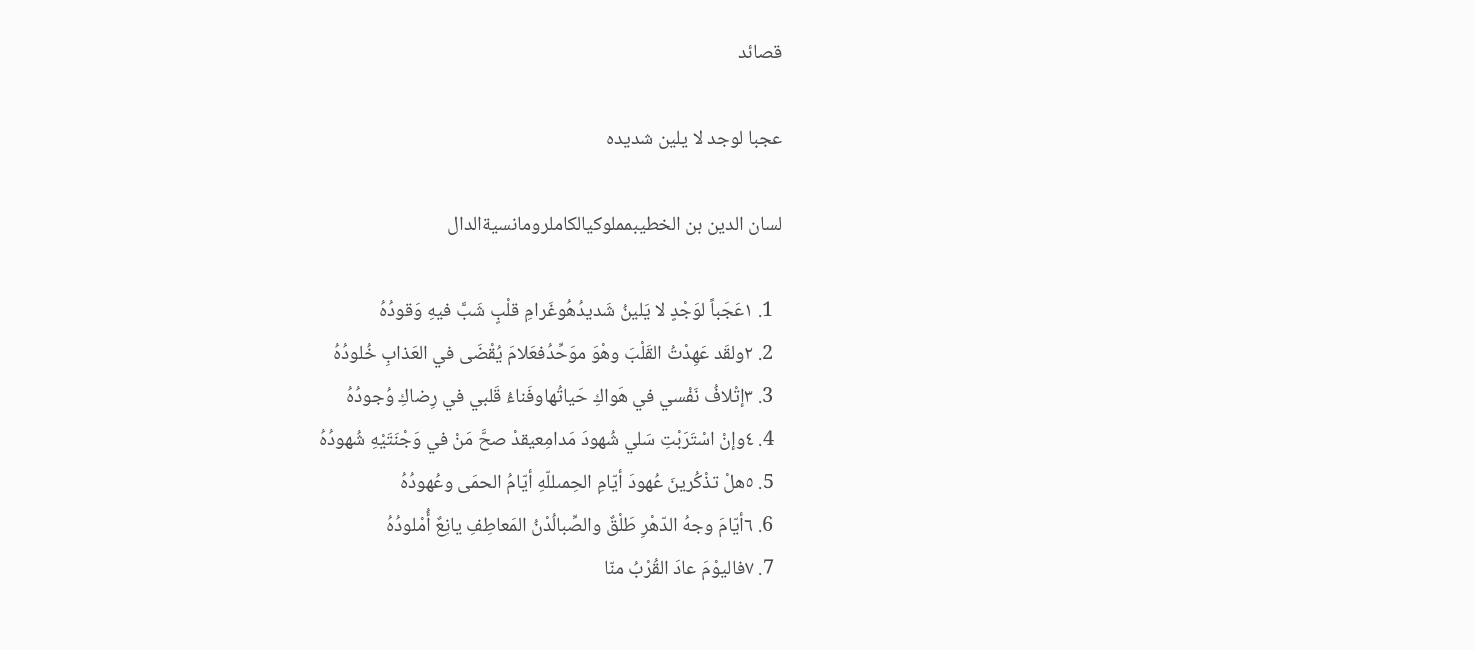قصائد

عجبا لوجد لا يلين شديده

لسان الدين بن الخطيبمملوكيالكاملرومانسيةالدال

  1. ١عَجَباً لوَجْدٍ لا يَلينُ شَديدُهُوغَرامِ قلْبٍ شَبَّ فيهِ وَقودُهُ
  2. ٢ولقَد عَهِدْتُ القَلْبَ وهْوَ موَحِّدُفعَلامَ يُقْضَى في العَذابِ خُلودُهُ
  3. ٣إتْلافُ نَفْسي في هَواكِ حَياتُهاوفَناءُ قَلبي في رِضاكِ وُجودُهُ
  4. ٤وإنْ اسْتَرَبْتِ سَلي شُهودَ مَدامِعيقدْ صحَّ مَنْ في وَجْنَتَيْهِ شُهودُهُ
  5. ٥هلْ تذْكُرينَ عُهودَ أيّامِ الحِمىللّهِ أيّامُ الحمَى وعُهودُهُ
  6. ٦أيّامَ وجهُ الدّهْرِ طَلْقٌ والصِّبالُدْنُ المَعاطِفِ يانِعٌ أُمْلودُهُ
  7. ٧فاليوْمَ عادَ القُرْبُ منّا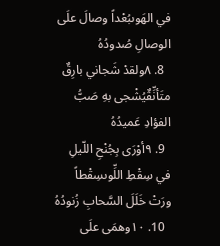في الهَوىبُعْداً وصالَ علَى الوصالِ صُدودُهُ
  8. ٨ولقدْ شَجاني بارِقٌ متَأنِّقٌيُشْجى بهِ صَبُّ الفؤادِ عَميدُهُ
  9. ٩أوْرَى بِجُنْحِ اللّيلِ في سِقْطِ اللِّوىسِقْطاً ورَتْ خَلَلَ السَّحابِ زُنودُهُ
  10. ١٠وهمَى علَى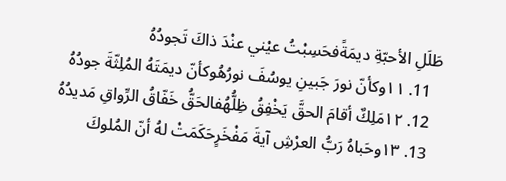طَلَلِ الأحبّةِ ديمَةًفحَسِبْتُ عيْني عنْدَ ذاكَ تَجودُهُ
  11. ١١وكأنّ نورَ جَبينِ يوسُفَ نورُهُوكأنّ ديمَتَهُ المُلِثّةَ جودُهُ
  12. ١٢مَلِكٌ أقامَ الحقَّ يَخْفِقُ ظِلُّهُفالحَقُّ خَفّاقُ الرِّواقِ مَديدُهُ
  13. ١٣وحَباهُ رَبُّ العرْشِ آيةَ مَفْخَرٍحَكَمَتْ لهُ أنّ المُلوكَ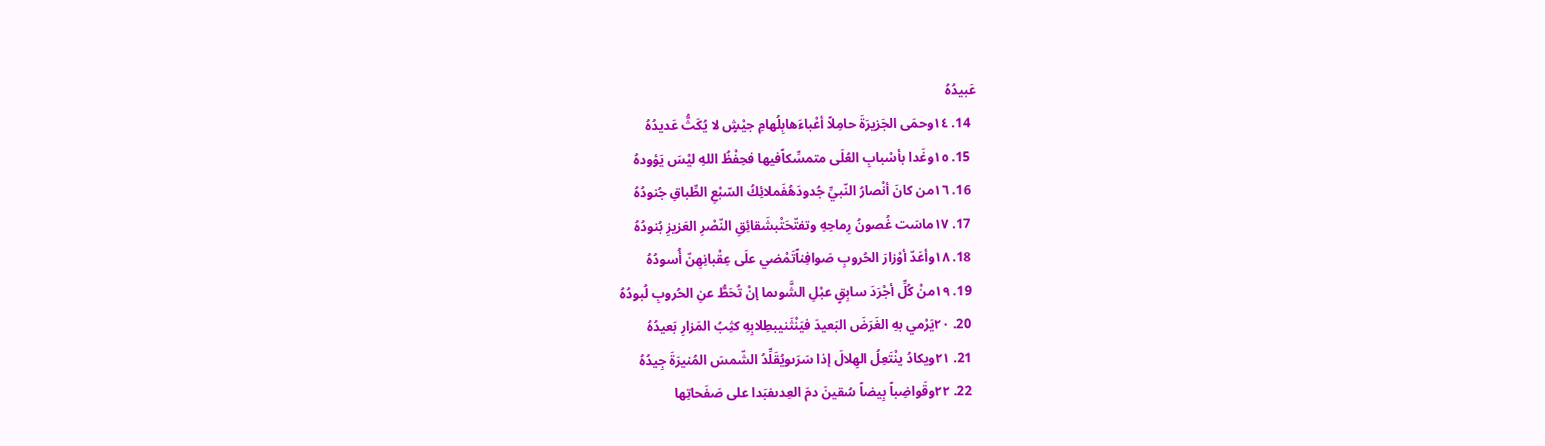عَبيدُهُ
  14. ١٤وحمَى الجَزيرَةَ حامِلاً أعْباءَهابِلُهامِ جيْشٍ لا يُكَثُّ عَديدُهُ
  15. ١٥وغَدا بأسْبابِ العُلَى متمسِّكاًفيها فحِفْظُ اللهِ ليْسَ يَؤودهُ
  16. ١٦من كانَ أنْصارُ النّبيِّ جُدودَهُفَملائِكُ السّبْعِ الطِّباقِ جُنودُهُ
  17. ١٧ماسَت غُصونُ رِماحِهِ وتفتّحَتْبشَقائِقِ النّصْرِ العَزيزِ بُنودُهُ
  18. ١٨وأعَدّ أوْزارَ الحُروبِ صَوافِناًتَمْضي علَى عِقْبانِهِنّ أُسودُهُ
  19. ١٩منْ كُلِّ أجْرَدَ سابِقٍ عبْلِ الشَّوىما إنْ تُحَطُّ عنِ الحُروبِ لُبودُهُ
  20. ٢٠يَرْمي بهِ الغَرَضَ البَعيدَ فيَنْثَنيبطِلابِهِ كثِبُ المَزارِ بَعيدُهُ
  21. ٢١ويكادُ ينْتَعِلُ الهِلالَ إذا سَرَىويُقَلِّدُ الشّمسَ المُنيرَةَ جِيدُهُ
  22. ٢٢وقَواضِباً بِيضاً سُقينَ دمَ العِدىفبَدا على صَفَحاتِها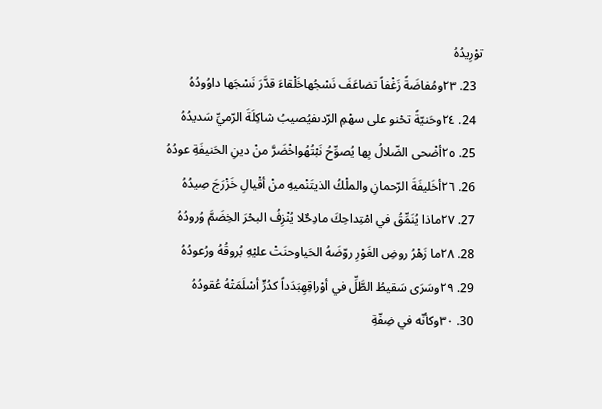توْرِيدُهُ
  23. ٢٣ومُفاضَةً زَغْفاً تضاعَفَ نَسْجُهاخَلْقاءَ قدَّرَ نَسْجَها داوُودُهُ
  24. ٢٤وحَنيّةً تحْنو على سهْمِ الرّدىفيُصيبُ شاكِلَةَ الرّميِّ سَديدُهُ
  25. ٢٥أضْحى الضّلالُ بِها يُصوِّحُ نَبْتُهُواخْضَرَّ منْ دينِ الحَنيفَةِ عودُهُ
  26. ٢٦أخَليفَةَ الرّحمانِ والملْكُ الذيتَنْميهِ منْ أقْيالِ خَزْرَجَ صِيدُهُ
  27. ٢٧ماذا يُنَمِّقُ في امْتِداحِكَ مادِحٌلا يُنْزِفُ البحْرَ الخِضَمَّ وُرودُهُ
  28. ٢٨ما زَهْرُ روضِ الغَوْرِ روّضَهُ الحَياوحنَتْ عليْهِ بُروقُهُ ورُعودُهُ
  29. ٢٩وسَرَى سَقيطُ الطَّلِّ في أوْراقِهِبَدَداً كدُرٍّ أسْلَمَتْهُ عُقودُهُ
  30. ٣٠وكأنّه في ضِفّةِ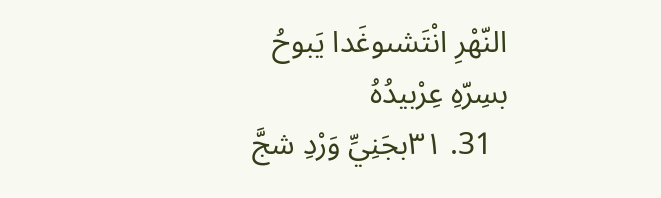النّهْرِ انْتَشىوغَدا يَبوحُ بسِرّهِ عِرْبيدُهُ
  31. ٣١بجَنِيِّ وَرْدِ شجَّ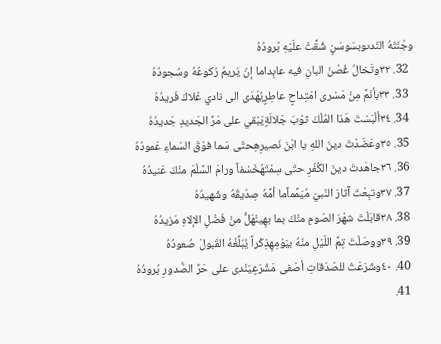وجْنَتَهُ النّدىوبسَوسَنٍ شُقَّتْ علَيْهِ بُرودُهُ
  32. ٣٢وتَخالُ غُصْنَ البانِ فيه عابِداما إنْ يَريمُ رُكوعُهُ وسُجودُهُ
  33. ٣٣بأنَمَّ مِنْ مَسْرى امْتِداحٍ عاطِرٍيُهْدَى الى نادي عُلاكَ فَريدُهُ
  34. ٣٤ألْبَسْتَ هَذا المُلْكَ ثوْبَ جَلالَةٍيَبْقي على مَرِّ الجَديدِ جَديدُهُ
  35. ٣٥وعَضَدْتَ دينَ اللهِ يا ابْنَ نَصيرِهِحتّى سَما فوْقَ السّماءِ عَمودُهُ
  36. ٣٦جاهَدتَ دينَ الكُفْرِ حتّى سِمْتَهُخَسْفاً ورامَ السَّلْمَ منْكَ عَنيدُهُ
  37. ٣٧وتبِعْتَ آثارَ النّبيّ مُيَمِّماًما أمَّهُ صِدّيقُهُ وشَهيدُهُ
  38. ٣٨قابَلْتَ شهْرَ الصّومِ منْكَ بما بهِينْهَلُّ منْ فَضْلِ الإلاهِ مَزيدُهُ
  39. ٣٩ووصَلْتَ تِمَّ اللّيْلِ منْهُ بيَوْمِهِذِكْراً يُبَلِّغْهُ القَبولَ صُعودُهُ
  40. ٤٠وشَرَعْتُ للصّدَقاتِ أصْفى مَشْرَعٍيَنْدى على حَرِّ الصُّدورِ بُرودُهُ
  41.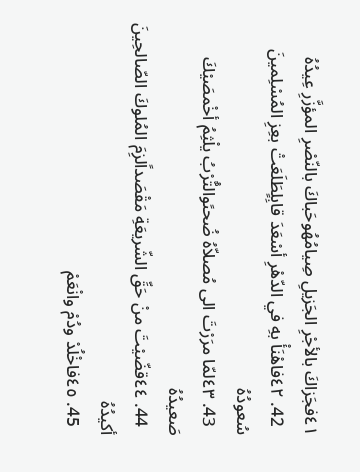٤١فجَزاكَ بالأجْرِ الجَزيلِ صِيامُهُوحَباكَ بالنّصْرِ المؤزَّرِ عِيدُهُ
  42. ٤٢فاهْنَأْ بهِ في الدّهْرِ أسْعَدَ قابِلٍطَلَعَتْ بعِزِ المُسْلِمينَ سُعودُهُ
  43. ٤٣لمّا مرَرْتَ الى مُصلاّهُ ضُحىًوالتُّرْبُ يلْثِمُ أخْمصَيْكَ صَعيدُهُ
  44. ٤٤قضّيْتَ منْ حَقِّ الشّريعَةِ مَقْصَداًلزِمَ المُلوكَ الصّالحِينَ أكيدُهُ
  45. ٤٥فاخْلُدْ ودُمْ وانْعَمْ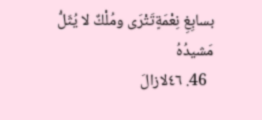بسابِغِ نِعْمَةٍتَتْرَى ومُلْكٌ لا يُثَلُّ مَشيدُهُ
  46. ٤٦لازالَ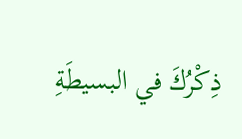ذِكْرُكَ في البسيطَةِ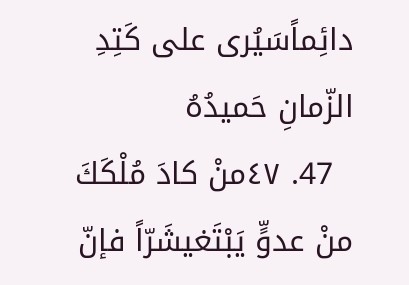دائِماًسَيُرى على كَتِدِ الزّمانِ حَميدُهُ
  47. ٤٧منْ كادَ مُلْكَكَ منْ عدوٍّ يَبْتَغيشَرّاً فإنّ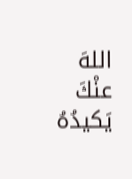اللهَ عنْكَ يَكيدُهُ